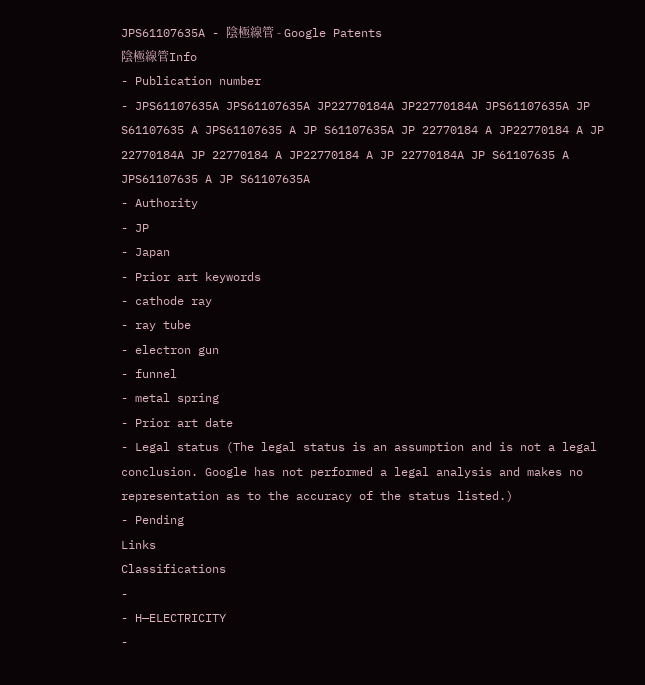JPS61107635A - 陰極線管 - Google Patents
陰極線管Info
- Publication number
- JPS61107635A JPS61107635A JP22770184A JP22770184A JPS61107635A JP S61107635 A JPS61107635 A JP S61107635A JP 22770184 A JP22770184 A JP 22770184A JP 22770184 A JP22770184 A JP 22770184A JP S61107635 A JPS61107635 A JP S61107635A
- Authority
- JP
- Japan
- Prior art keywords
- cathode ray
- ray tube
- electron gun
- funnel
- metal spring
- Prior art date
- Legal status (The legal status is an assumption and is not a legal conclusion. Google has not performed a legal analysis and makes no representation as to the accuracy of the status listed.)
- Pending
Links
Classifications
-
- H—ELECTRICITY
-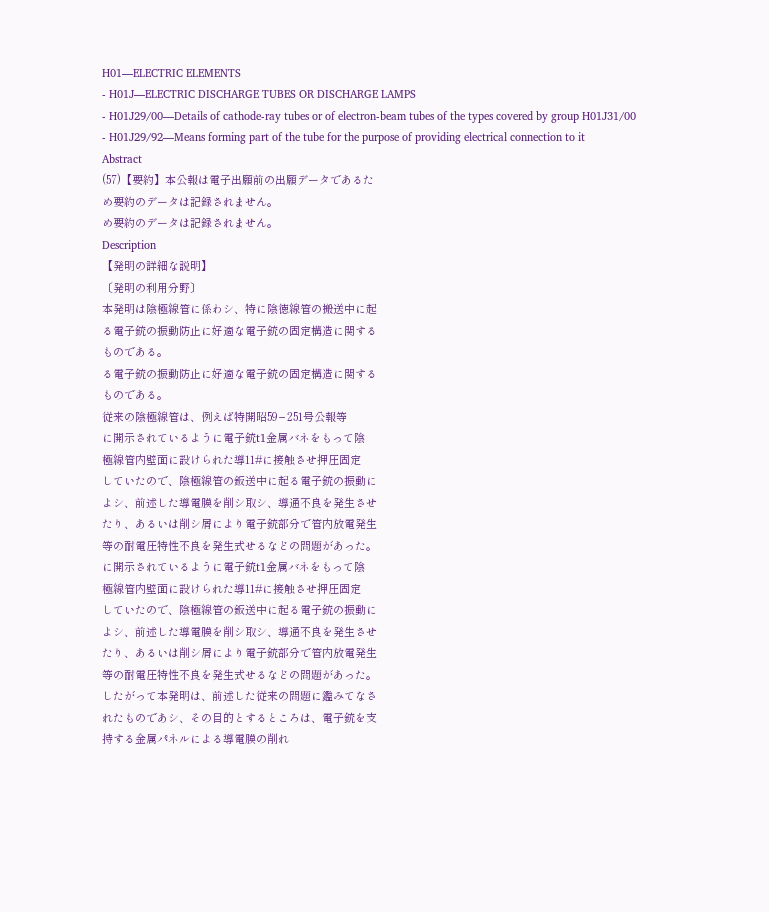H01—ELECTRIC ELEMENTS
- H01J—ELECTRIC DISCHARGE TUBES OR DISCHARGE LAMPS
- H01J29/00—Details of cathode-ray tubes or of electron-beam tubes of the types covered by group H01J31/00
- H01J29/92—Means forming part of the tube for the purpose of providing electrical connection to it
Abstract
(57)【要約】本公報は電子出願前の出願データであるた
め要約のデータは記録されません。
め要約のデータは記録されません。
Description
【発明の詳細な説明】
〔発明の利用分野〕
本発明は陰極線管に係わシ、特に陰徳線管の搬送中に起
る電子銃の振動防止に好適な電子銃の固定構造に関する
ものである。
る電子銃の振動防止に好適な電子銃の固定構造に関する
ものである。
従来の陰極線管は、例えば特開昭59−251号公報等
に開示されているように電子銃t1金属バネをもって陰
極線管内壁面に設けられた導11#に接触させ押圧固定
していたので、陰極線管の鈑送中に起る電子銃の振動に
よシ、前述した導電膜を削シ取シ、導通不良を発生させ
たり、あるいは削シ屑により電子銃部分で管内放電発生
等の耐電圧特性不良を発生式せるなどの問題があった。
に開示されているように電子銃t1金属バネをもって陰
極線管内壁面に設けられた導11#に接触させ押圧固定
していたので、陰極線管の鈑送中に起る電子銃の振動に
よシ、前述した導電膜を削シ取シ、導通不良を発生させ
たり、あるいは削シ屑により電子銃部分で管内放電発生
等の耐電圧特性不良を発生式せるなどの問題があった。
したがって本発明は、前述した従来の問題に鑑みてなさ
れたものであシ、その目的とするところは、電子銃を支
持する金属パネルによる導電膜の削れ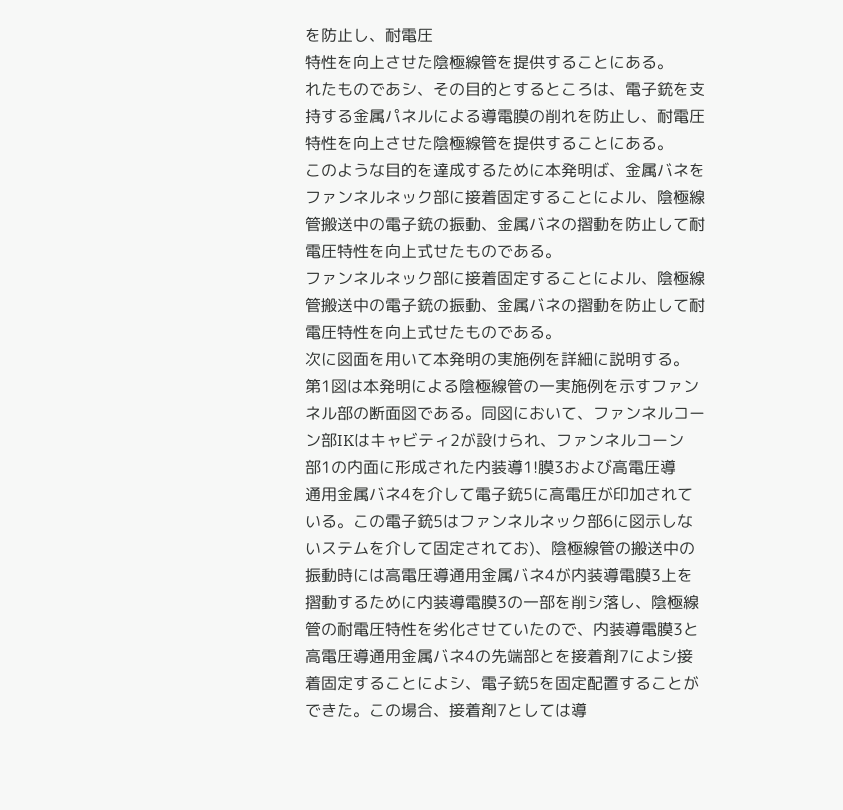を防止し、耐電圧
特性を向上させた陰極線管を提供することにある。
れたものであシ、その目的とするところは、電子銃を支
持する金属パネルによる導電膜の削れを防止し、耐電圧
特性を向上させた陰極線管を提供することにある。
このような目的を達成するために本発明ば、金属バネを
ファンネルネック部に接着固定することによル、陰極線
管搬送中の電子銃の振動、金属バネの摺動を防止して耐
電圧特性を向上式せたものである。
ファンネルネック部に接着固定することによル、陰極線
管搬送中の電子銃の振動、金属バネの摺動を防止して耐
電圧特性を向上式せたものである。
次に図面を用いて本発明の実施例を詳細に説明する。
第1図は本発明による陰極線管の一実施例を示すファン
ネル部の断面図である。同図において、ファンネルコー
ン部IKはキャビティ2が設けられ、ファンネルコーン
部1の内面に形成された内装導1!膜3および高電圧導
通用金属バネ4を介して電子銃5に高電圧が印加されて
いる。この電子銃5はファンネルネック部6に図示しな
いステムを介して固定されてお)、陰極線管の搬送中の
振動時には高電圧導通用金属バネ4が内装導電膜3上を
摺動するために内装導電膜3の一部を削シ落し、陰極線
管の耐電圧特性を劣化させていたので、内装導電膜3と
高電圧導通用金属バネ4の先端部とを接着剤7によシ接
着固定することによシ、電子銃5を固定配置することが
できた。この場合、接着剤7としては導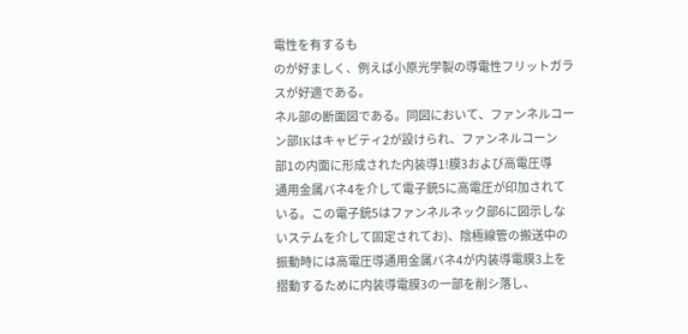電性を有するも
のが好ましく、例えば小原光学製の導電性フリットガラ
スが好適である。
ネル部の断面図である。同図において、ファンネルコー
ン部IKはキャビティ2が設けられ、ファンネルコーン
部1の内面に形成された内装導1!膜3および高電圧導
通用金属バネ4を介して電子銃5に高電圧が印加されて
いる。この電子銃5はファンネルネック部6に図示しな
いステムを介して固定されてお)、陰極線管の搬送中の
振動時には高電圧導通用金属バネ4が内装導電膜3上を
摺動するために内装導電膜3の一部を削シ落し、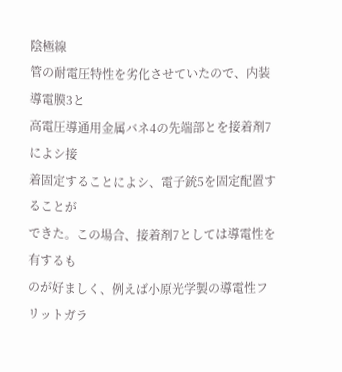陰極線
管の耐電圧特性を劣化させていたので、内装導電膜3と
高電圧導通用金属バネ4の先端部とを接着剤7によシ接
着固定することによシ、電子銃5を固定配置することが
できた。この場合、接着剤7としては導電性を有するも
のが好ましく、例えば小原光学製の導電性フリットガラ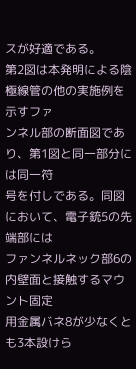スが好適である。
第2図は本発明による陰極線管の他の実施例を示すファ
ンネル部の断面図であり、第1図と同一部分には同一符
号を付しである。同図において、電子銃5の先端部には
ファンネルネック部6の内壁面と接触するマウント固定
用金属バネ8が少なくとも3本設けら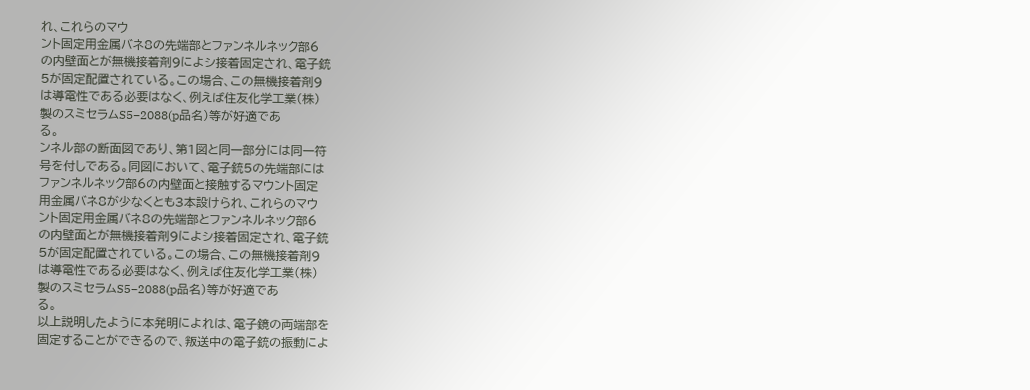れ、これらのマウ
ント固定用金属バネ8の先端部とファンネルネック部6
の内壁面とが無機接着剤9によシ接着固定され、電子銃
5が固定配置されている。この場合、この無機接着剤9
は導電性である必要はなく、例えば住友化学工業(株)
製のスミセラムS5−2088(p品名)等が好適であ
る。
ンネル部の断面図であり、第1図と同一部分には同一符
号を付しである。同図において、電子銃5の先端部には
ファンネルネック部6の内壁面と接触するマウント固定
用金属バネ8が少なくとも3本設けられ、これらのマウ
ント固定用金属バネ8の先端部とファンネルネック部6
の内壁面とが無機接着剤9によシ接着固定され、電子銃
5が固定配置されている。この場合、この無機接着剤9
は導電性である必要はなく、例えば住友化学工業(株)
製のスミセラムS5−2088(p品名)等が好適であ
る。
以上説明したように本発明によれは、電子鏡の両端部を
固定することができるので、叛送中の電子銃の振動によ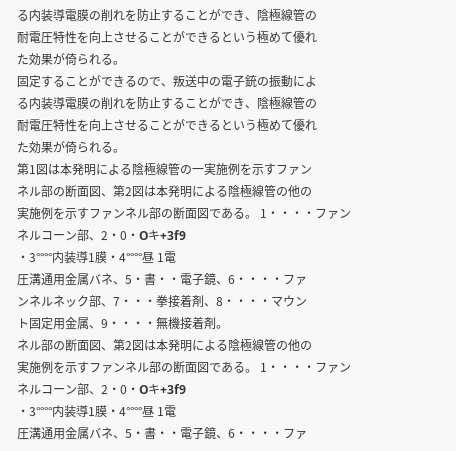る内装導電膜の削れを防止することができ、陰極線管の
耐電圧特性を向上させることができるという極めて優れ
た効果が倚られる。
固定することができるので、叛送中の電子銃の振動によ
る内装導電膜の削れを防止することができ、陰極線管の
耐電圧特性を向上させることができるという極めて優れ
た効果が倚られる。
第1図は本発明による陰極線管の一実施例を示すファン
ネル部の断面図、第2図は本発明による陰極線管の他の
実施例を示すファンネル部の断面図である。 1・・・・ファンネルコーン部、2・0・Oキ+3f9
・3°°°°内装導1膜・4°°°°昼 1電
圧溝通用金属バネ、5・書・・電子鏡、6・・・・ファ
ンネルネック部、7・・・拳接着剤、8・・・・マウン
ト固定用金属、9・・・・無機接着剤。
ネル部の断面図、第2図は本発明による陰極線管の他の
実施例を示すファンネル部の断面図である。 1・・・・ファンネルコーン部、2・0・Oキ+3f9
・3°°°°内装導1膜・4°°°°昼 1電
圧溝通用金属バネ、5・書・・電子鏡、6・・・・ファ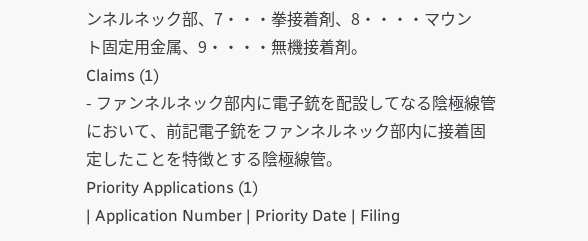ンネルネック部、7・・・拳接着剤、8・・・・マウン
ト固定用金属、9・・・・無機接着剤。
Claims (1)
- ファンネルネック部内に電子銃を配設してなる陰極線管
において、前記電子銃をファンネルネック部内に接着固
定したことを特徴とする陰極線管。
Priority Applications (1)
| Application Number | Priority Date | Filing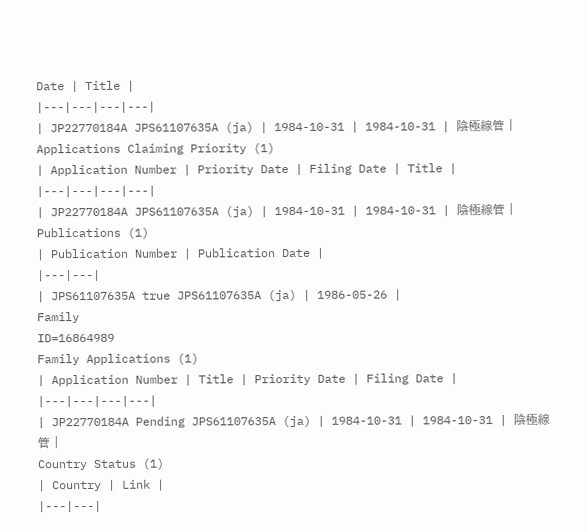Date | Title |
|---|---|---|---|
| JP22770184A JPS61107635A (ja) | 1984-10-31 | 1984-10-31 | 陰極線管 |
Applications Claiming Priority (1)
| Application Number | Priority Date | Filing Date | Title |
|---|---|---|---|
| JP22770184A JPS61107635A (ja) | 1984-10-31 | 1984-10-31 | 陰極線管 |
Publications (1)
| Publication Number | Publication Date |
|---|---|
| JPS61107635A true JPS61107635A (ja) | 1986-05-26 |
Family
ID=16864989
Family Applications (1)
| Application Number | Title | Priority Date | Filing Date |
|---|---|---|---|
| JP22770184A Pending JPS61107635A (ja) | 1984-10-31 | 1984-10-31 | 陰極線管 |
Country Status (1)
| Country | Link |
|---|---|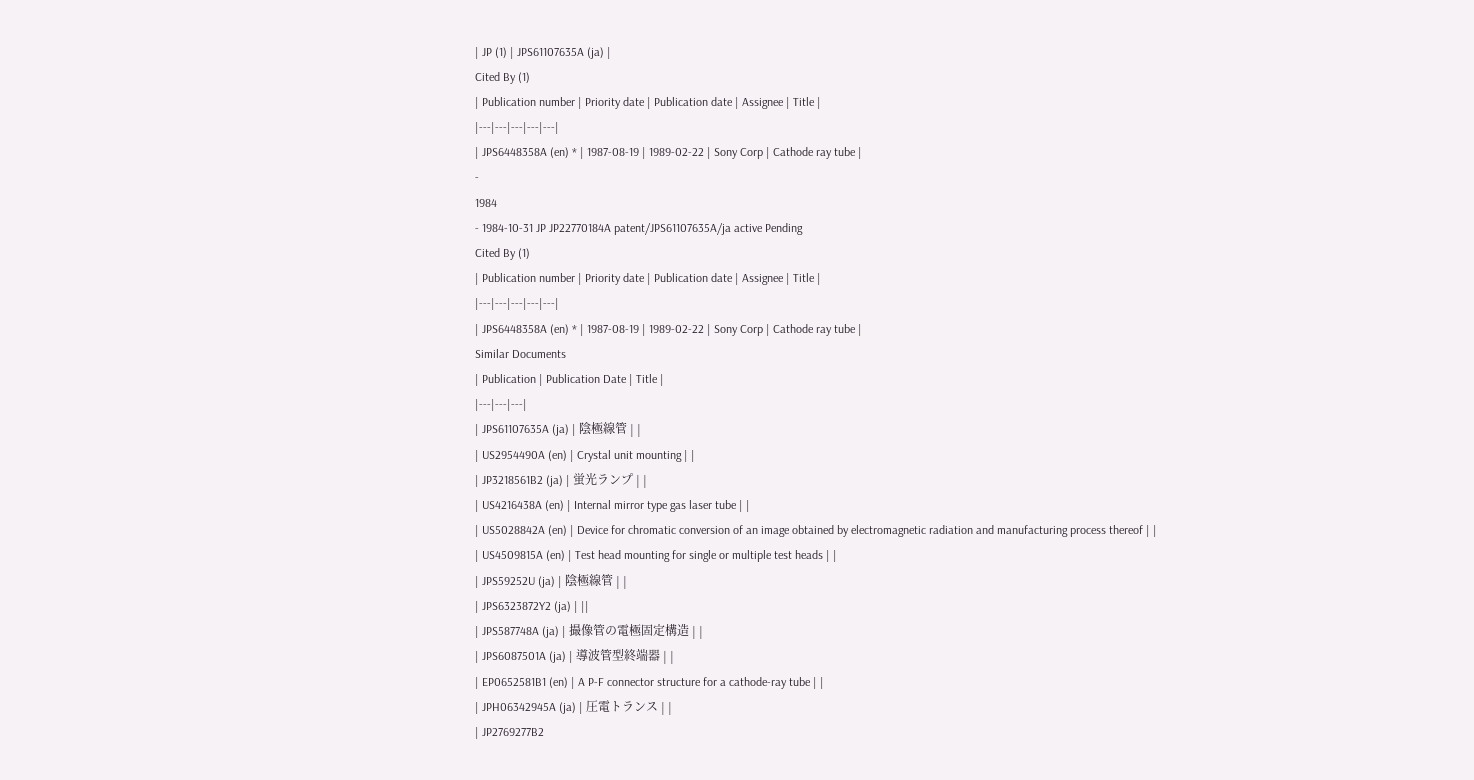| JP (1) | JPS61107635A (ja) |
Cited By (1)
| Publication number | Priority date | Publication date | Assignee | Title |
|---|---|---|---|---|
| JPS6448358A (en) * | 1987-08-19 | 1989-02-22 | Sony Corp | Cathode ray tube |
-
1984
- 1984-10-31 JP JP22770184A patent/JPS61107635A/ja active Pending
Cited By (1)
| Publication number | Priority date | Publication date | Assignee | Title |
|---|---|---|---|---|
| JPS6448358A (en) * | 1987-08-19 | 1989-02-22 | Sony Corp | Cathode ray tube |
Similar Documents
| Publication | Publication Date | Title |
|---|---|---|
| JPS61107635A (ja) | 陰極線管 | |
| US2954490A (en) | Crystal unit mounting | |
| JP3218561B2 (ja) | 蛍光ランプ | |
| US4216438A (en) | Internal mirror type gas laser tube | |
| US5028842A (en) | Device for chromatic conversion of an image obtained by electromagnetic radiation and manufacturing process thereof | |
| US4509815A (en) | Test head mounting for single or multiple test heads | |
| JPS59252U (ja) | 陰極線管 | |
| JPS6323872Y2 (ja) | ||
| JPS587748A (ja) | 撮像管の電極固定構造 | |
| JPS6087501A (ja) | 導波管型終端器 | |
| EP0652581B1 (en) | A P-F connector structure for a cathode-ray tube | |
| JPH06342945A (ja) | 圧電トランス | |
| JP2769277B2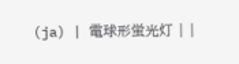(ja) | 電球形蛍光灯 | |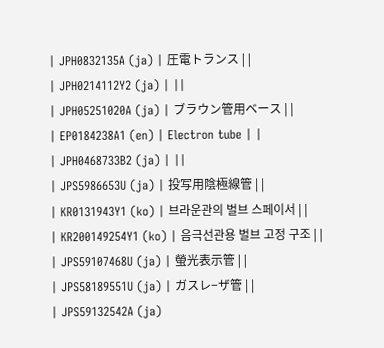| JPH0832135A (ja) | 圧電トランス | |
| JPH0214112Y2 (ja) | ||
| JPH05251020A (ja) | ブラウン管用ベース | |
| EP0184238A1 (en) | Electron tube | |
| JPH0468733B2 (ja) | ||
| JPS5986653U (ja) | 投写用陰極線管 | |
| KR0131943Y1 (ko) | 브라운관의 벌브 스페이서 | |
| KR200149254Y1 (ko) | 음극선관용 벌브 고정 구조 | |
| JPS59107468U (ja) | 螢光表示管 | |
| JPS58189551U (ja) | ガスレ−ザ管 | |
| JPS59132542A (ja)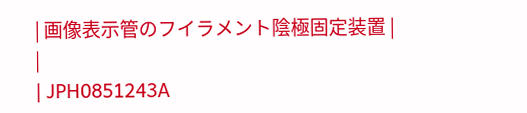| 画像表示管のフイラメント陰極固定装置 | |
| JPH0851243A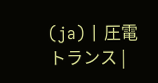(ja) | 圧電トランス |